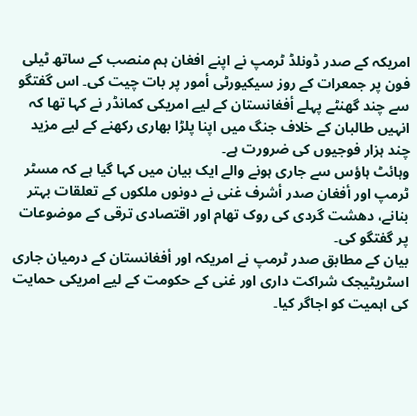امریکہ کے صدر ڈونلڈ ٹرمپ نے اپنے افغان ہم منصب کے ساتھ ٹیلی فون پر جمعرات کے روز سیکیورٹی أمور پر بات چیت کی۔ اس گفتگو سے چند گھنٹے پہلے أفغانستان کے لیے امریکی کمانڈر نے کہا تھا کہ انہیں طالبان کے خلاف جنگ میں اپنا پلڑا بھاری رکھنے کے لیے مزید چند ہزار فوجیوں کی ضرورت ہے۔
وہائٹ ہاؤس سے جاری ہونے والے ایک بیان میں کہا گیا ہے کہ مسٹر ٹرمپ اور أفغان صدر أشرف غنی نے دونوں ملکوں کے تعلقات بہتر بنانے، دهشت گردی کی روک تھام اور اقتصادی ترقی کے موضوعات پر گفتگو کی۔
بیان کے مطابق صدر ٹرمپ نے امریکہ اور أفغانستان کے درمیان جاری اسٹریٹیجک شراکت داری اور غنی کے حکومت کے لیے امریکی حمایت کی اہمیت کو اجاگر کیا۔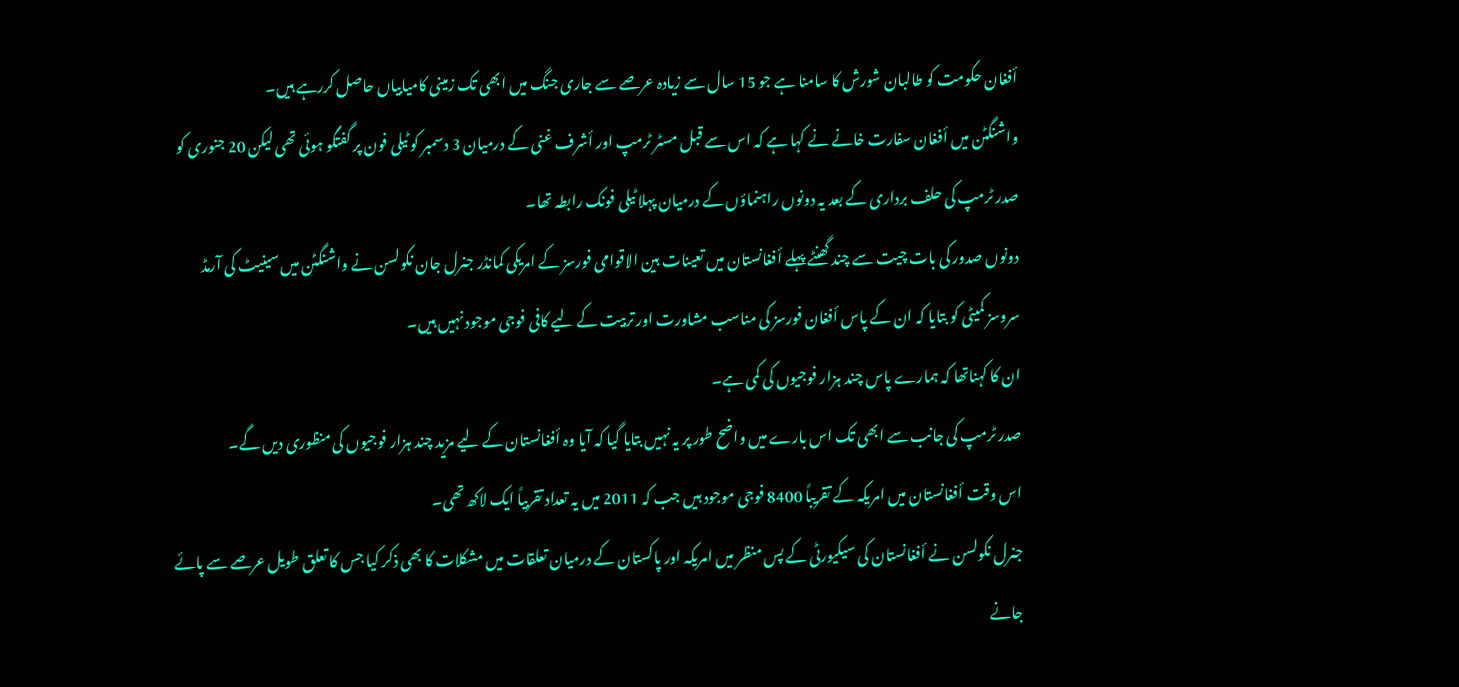أفغان حکومت کو طالبان شورش کا سامنا ہے جو 15 سال سے زیادہ عرصے سے جاری جنگ میں ابھی تک زمینی کامیابیاں حاصل کررہے ہیں۔
واشنگٹن میں أفغان سفارت خانے نے کہا ہے کہ اس سے قبل مسٹر ٹرمپ اور أشرف غنی کے درمیان 3 دسمبر کو ٹیلی فون پر گفتگو ہوئی تھی لیکن 20 جنوری کو صدر ٹرمپ کی حلف برداری کے بعد یہ دونوں راہنماؤں کے درمیان پہلا ٹیلی فونک رابطہ تھا۔
دونوں صدور کی بات چیت سے چند گھنٹے پہلے أفغانستان میں تعینات بین الاقوامی فورسز کے امریکی کمانڈر جنرل جان نکولسن نے واشنگٹن میں سینیٹ کی آرمڈ سروسز کمیٹی کو بتایا کہ ان کے پاس أفغان فورسز کی مناسب مشاورت اور تربیت کے لیے کافی فوجی موجود نہیں ہیں۔
ان کا کہناتھا کہ ہمارے پاس چند ہزار فوجیوں کی کمی ہے۔
صدر ٹرمپ کی جانب سے ابھی تک اس بارے میں واضح طور پر یہ نہیں بتایا گیا کہ آیا وہ أفغانستان کے لیے مزید چند ہزار فوجیوں کی منظوری دیں گے۔
اس وقت أفغانستان میں امریکہ کے تقریباً 8400 فوجی موجود ہیں جب کہ 2011 میں یہ تعداد تقربیاً ایک لاکھ تھی۔
جنرل نکولسن نے أفغانستان کی سیکیورٹی کے پس منظر میں امریکہ اور پاکستان کے درمیان تعلقات میں مشکلات کا بھی ذکر کیا جس کا تعلق طویل عرصے سے پائے جانے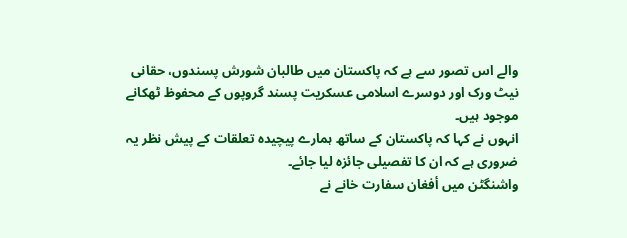والے اس تصور سے ہے کہ پاکستان میں طالبان شورش پسندوں، حقانی نیٹ ورک اور دوسرے اسلامی عسکریت پسند گروپوں کے محفوظ ٹھکانے موجود ہیں۔
انہوں نے کہا کہ پاکستان کے ساتھ ہمارے پیچیدہ تعلقات کے پیش نظر یہ ضروری ہے کہ ان کا تفصیلی جائزہ لیا جائے۔
واشنگٹن میں أفغان سفارت خانے نے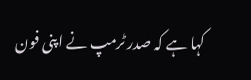کہا ہے کہ صدر ٹرمپ نے اپنی فون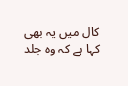کال میں یہ بھی کہا ہے کہ وہ جلد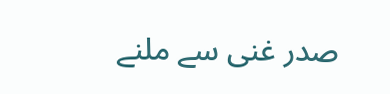صدر غنی سے ملنے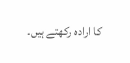کا ارادہ رکھتے ہیں۔